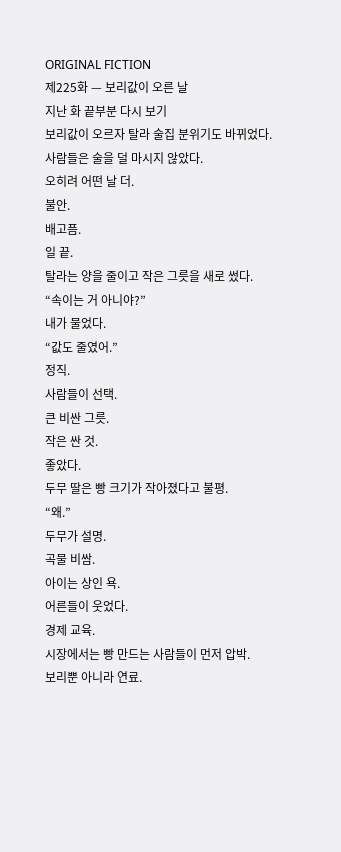ORIGINAL FICTION
제225화 — 보리값이 오른 날
지난 화 끝부분 다시 보기
보리값이 오르자 탈라 술집 분위기도 바뀌었다.
사람들은 술을 덜 마시지 않았다.
오히려 어떤 날 더.
불안.
배고픔.
일 끝.
탈라는 양을 줄이고 작은 그릇을 새로 썼다.
“속이는 거 아니야?”
내가 물었다.
“값도 줄였어.”
정직.
사람들이 선택.
큰 비싼 그릇.
작은 싼 것.
좋았다.
두무 딸은 빵 크기가 작아졌다고 불평.
“왜.”
두무가 설명.
곡물 비쌈.
아이는 상인 욕.
어른들이 웃었다.
경제 교육.
시장에서는 빵 만드는 사람들이 먼저 압박.
보리뿐 아니라 연료.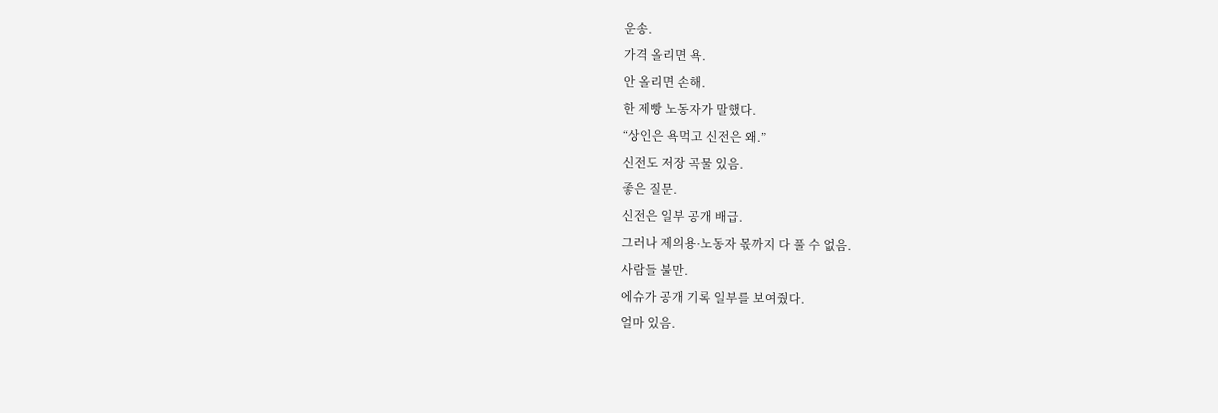운송.
가격 올리면 욕.
안 올리면 손해.
한 제빵 노동자가 말했다.
“상인은 욕먹고 신전은 왜.”
신전도 저장 곡물 있음.
좋은 질문.
신전은 일부 공개 배급.
그러나 제의용·노동자 몫까지 다 풀 수 없음.
사람들 불만.
에슈가 공개 기록 일부를 보여줬다.
얼마 있음.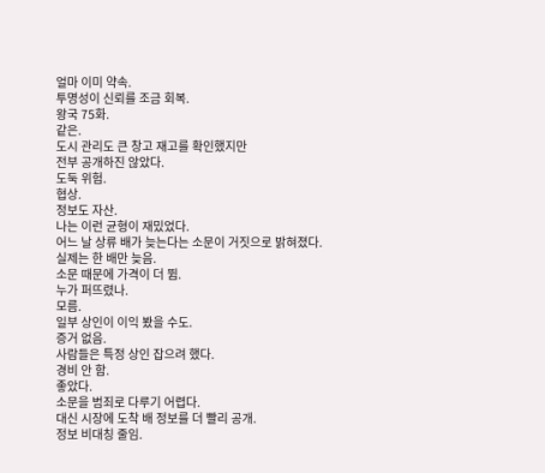얼마 이미 약속.
투명성이 신뢰를 조금 회복.
왕국 75화.
같은.
도시 관리도 큰 창고 재고를 확인했지만
전부 공개하진 않았다.
도둑 위험.
협상.
정보도 자산.
나는 이런 균형이 재밌었다.
어느 날 상류 배가 늦는다는 소문이 거짓으로 밝혀졌다.
실제는 한 배만 늦음.
소문 때문에 가격이 더 뜀.
누가 퍼뜨렸나.
모름.
일부 상인이 이익 봤을 수도.
증거 없음.
사람들은 특정 상인 잡으려 했다.
경비 안 함.
좋았다.
소문을 범죄로 다루기 어렵다.
대신 시장에 도착 배 정보를 더 빨리 공개.
정보 비대칭 줄임.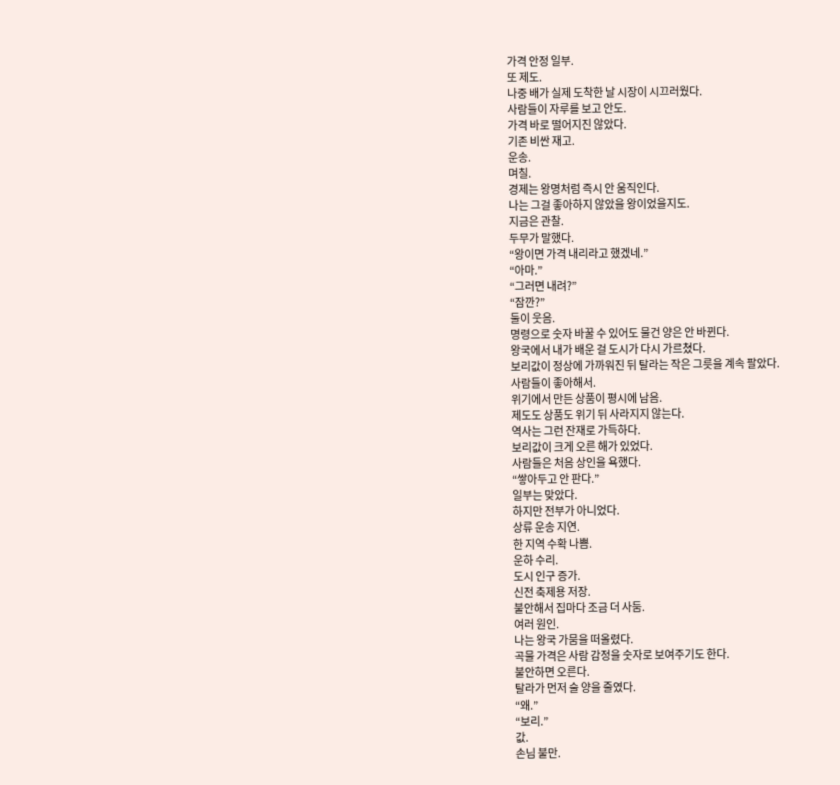가격 안정 일부.
또 제도.
나중 배가 실제 도착한 날 시장이 시끄러웠다.
사람들이 자루를 보고 안도.
가격 바로 떨어지진 않았다.
기존 비싼 재고.
운송.
며칠.
경제는 왕명처럼 즉시 안 움직인다.
나는 그걸 좋아하지 않았을 왕이었을지도.
지금은 관찰.
두무가 말했다.
“왕이면 가격 내리라고 했겠네.”
“아마.”
“그러면 내려?”
“잠깐?”
둘이 웃음.
명령으로 숫자 바꿀 수 있어도 물건 양은 안 바뀐다.
왕국에서 내가 배운 걸 도시가 다시 가르쳤다.
보리값이 정상에 가까워진 뒤 탈라는 작은 그릇을 계속 팔았다.
사람들이 좋아해서.
위기에서 만든 상품이 평시에 남음.
제도도 상품도 위기 뒤 사라지지 않는다.
역사는 그런 잔재로 가득하다.
보리값이 크게 오른 해가 있었다.
사람들은 처음 상인을 욕했다.
“쌓아두고 안 판다.”
일부는 맞았다.
하지만 전부가 아니었다.
상류 운송 지연.
한 지역 수확 나쁨.
운하 수리.
도시 인구 증가.
신전 축제용 저장.
불안해서 집마다 조금 더 사둠.
여러 원인.
나는 왕국 가뭄을 떠올렸다.
곡물 가격은 사람 감정을 숫자로 보여주기도 한다.
불안하면 오른다.
탈라가 먼저 술 양을 줄였다.
“왜.”
“보리.”
값.
손님 불만.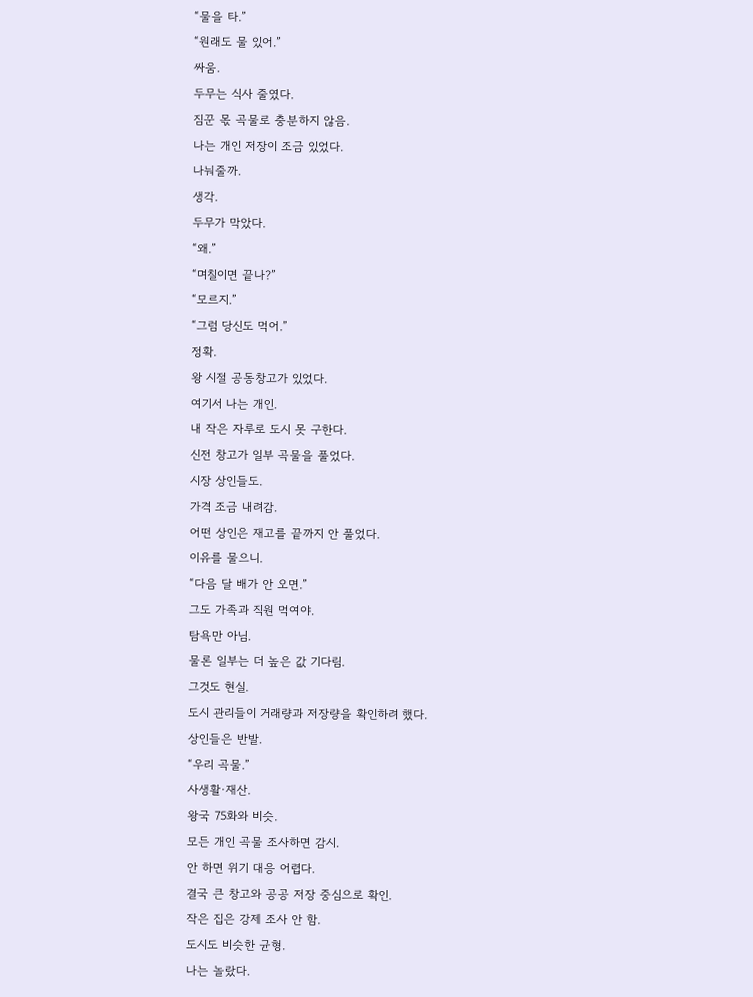“물을 타.”
“원래도 물 있어.”
싸움.
두무는 식사 줄였다.
짐꾼 몫 곡물로 충분하지 않음.
나는 개인 저장이 조금 있었다.
나눠줄까.
생각.
두무가 막았다.
“왜.”
“며칠이면 끝나?”
“모르지.”
“그럼 당신도 먹어.”
정확.
왕 시절 공동창고가 있었다.
여기서 나는 개인.
내 작은 자루로 도시 못 구한다.
신전 창고가 일부 곡물을 풀었다.
시장 상인들도.
가격 조금 내려감.
어떤 상인은 재고를 끝까지 안 풀었다.
이유를 물으니.
“다음 달 배가 안 오면.”
그도 가족과 직원 먹여야.
탐욕만 아님.
물론 일부는 더 높은 값 기다림.
그것도 현실.
도시 관리들이 거래량과 저장량을 확인하려 했다.
상인들은 반발.
“우리 곡물.”
사생활·재산.
왕국 75화와 비슷.
모든 개인 곡물 조사하면 감시.
안 하면 위기 대응 어렵다.
결국 큰 창고와 공공 저장 중심으로 확인.
작은 집은 강제 조사 안 함.
도시도 비슷한 균형.
나는 놀랐다.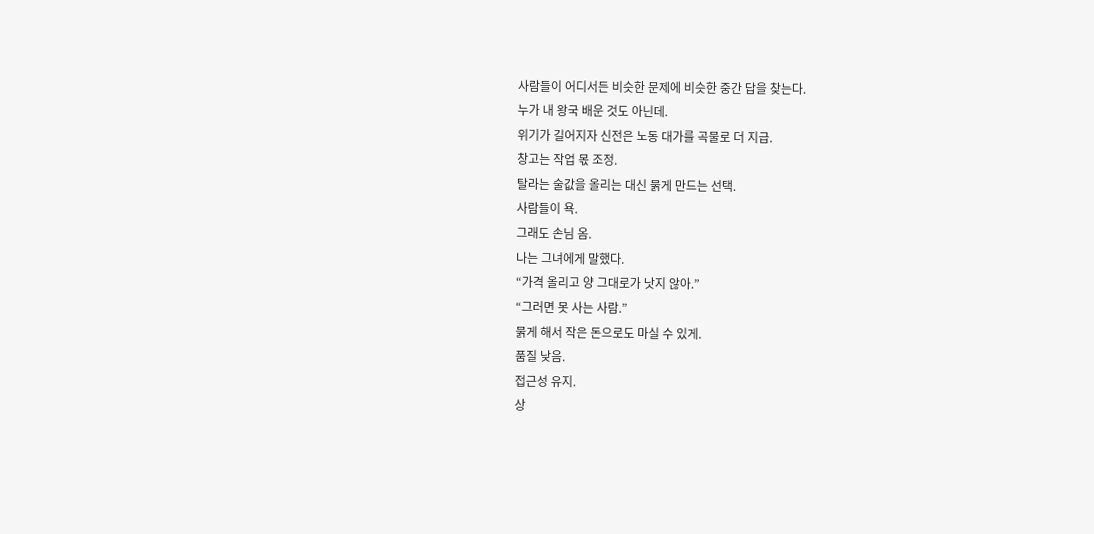사람들이 어디서든 비슷한 문제에 비슷한 중간 답을 찾는다.
누가 내 왕국 배운 것도 아닌데.
위기가 길어지자 신전은 노동 대가를 곡물로 더 지급.
창고는 작업 몫 조정.
탈라는 술값을 올리는 대신 묽게 만드는 선택.
사람들이 욕.
그래도 손님 옴.
나는 그녀에게 말했다.
“가격 올리고 양 그대로가 낫지 않아.”
“그러면 못 사는 사람.”
묽게 해서 작은 돈으로도 마실 수 있게.
품질 낮음.
접근성 유지.
상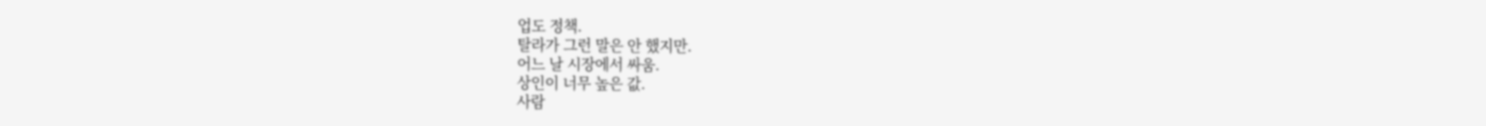업도 정책.
탈라가 그런 말은 안 했지만.
어느 날 시장에서 싸움.
상인이 너무 높은 값.
사람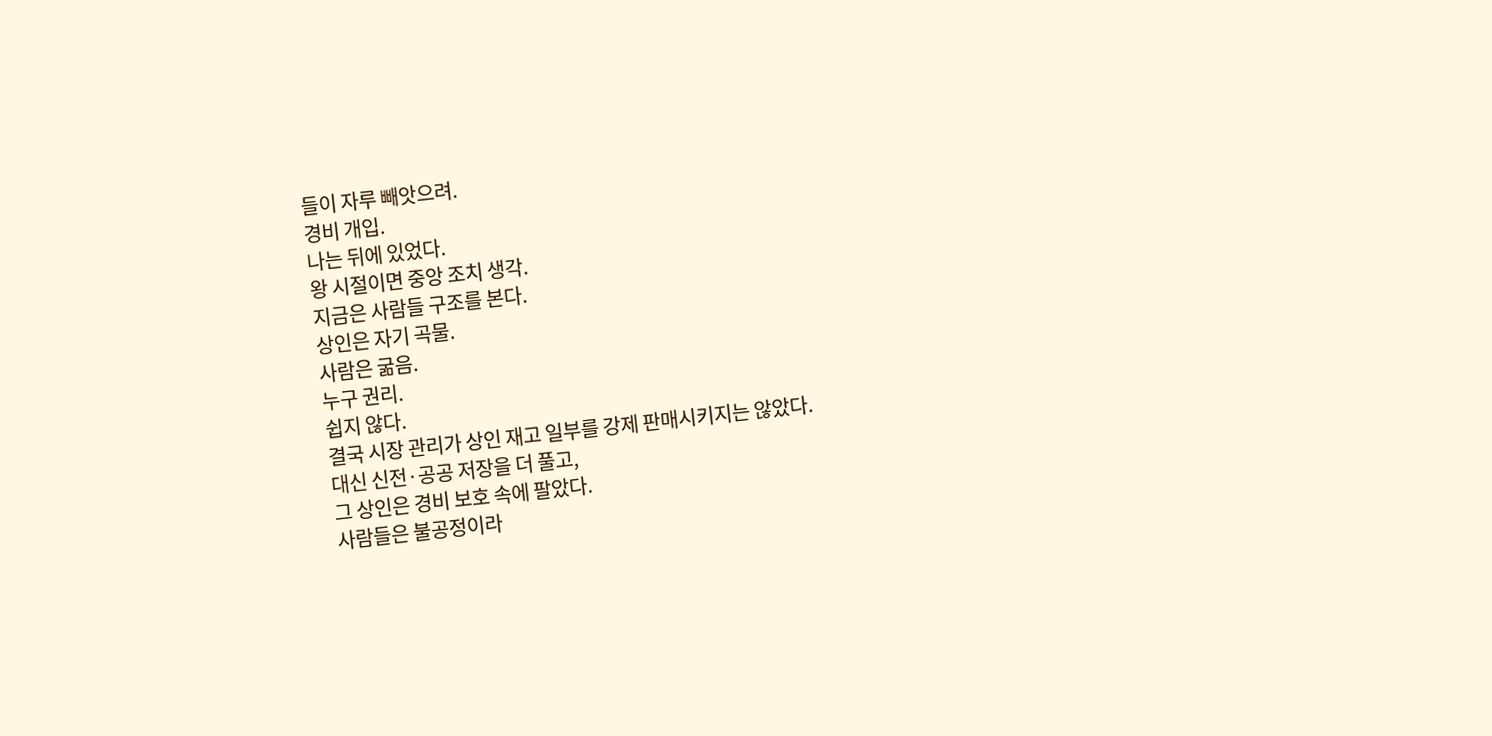들이 자루 빼앗으려.
경비 개입.
나는 뒤에 있었다.
왕 시절이면 중앙 조치 생각.
지금은 사람들 구조를 본다.
상인은 자기 곡물.
사람은 굶음.
누구 권리.
쉽지 않다.
결국 시장 관리가 상인 재고 일부를 강제 판매시키지는 않았다.
대신 신전·공공 저장을 더 풀고,
그 상인은 경비 보호 속에 팔았다.
사람들은 불공정이라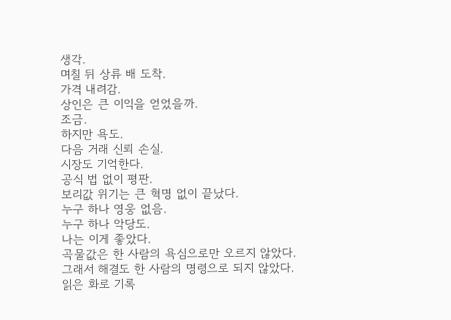생각.
며칠 뒤 상류 배 도착.
가격 내려감.
상인은 큰 이익을 얻었을까.
조금.
하지만 욕도.
다음 거래 신뢰 손실.
시장도 기억한다.
공식 법 없이 평판.
보리값 위기는 큰 혁명 없이 끝났다.
누구 하나 영웅 없음.
누구 하나 악당도.
나는 이게 좋았다.
곡물값은 한 사람의 욕심으로만 오르지 않았다.
그래서 해결도 한 사람의 명령으로 되지 않았다.
읽은 화로 기록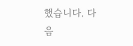했습니다. 다음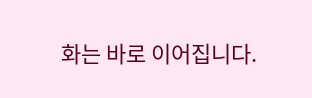화는 바로 이어집니다.